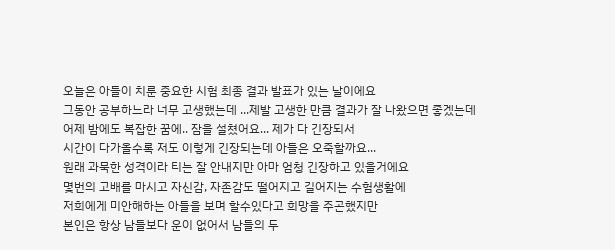오늘은 아들이 치룬 중요한 시험 최종 결과 발표가 있는 날이에요
그동안 공부하느라 너무 고생했는데 ...제발 고생한 만큼 결과가 잘 나왔으면 좋겠는데
어제 밤에도 복잡한 꿈에.. 잠을 설쳤어요... 제가 다 긴장되서
시간이 다가올수록 저도 이렇게 긴장되는데 아들은 오죽할까요...
원래 과묵한 성격이라 티는 잘 안내지만 아마 엄청 긴장하고 있을거에요
몇번의 고배를 마시고 자신감, 자존감도 떨어지고 길어지는 수험생활에
저희에게 미안해하는 아들을 보며 할수있다고 희망을 주곤했지만
본인은 항상 남들보다 운이 없어서 남들의 두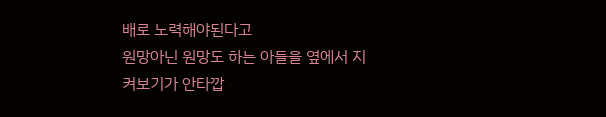배로 노력해야된다고
원망아닌 원망도 하는 아들을 옆에서 지켜보기가 안타깝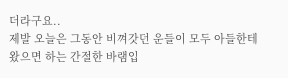더라구요..
제발 오늘은 그동안 비껴갓던 운들이 모두 아들한테 왔으면 하는 간절한 바램입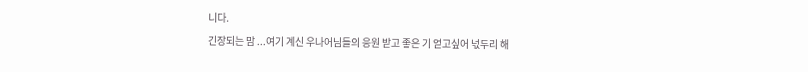니다.
긴장되는 맘 ...여기 계신 우나어님들의 응원 받고 좋은 기 얻고싶어 넋두리 해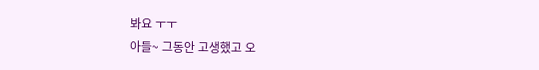봐요 ㅜㅜ
아들~ 그동안 고생했고 오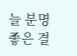늘 분명 좋은 결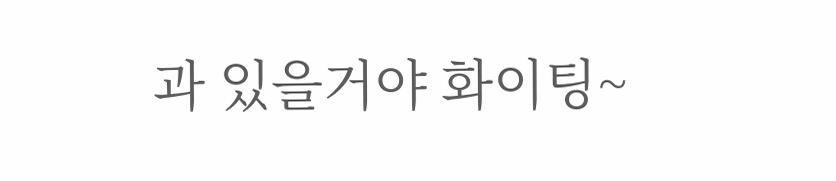과 있을거야 화이팅~